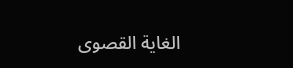الغاية القصوى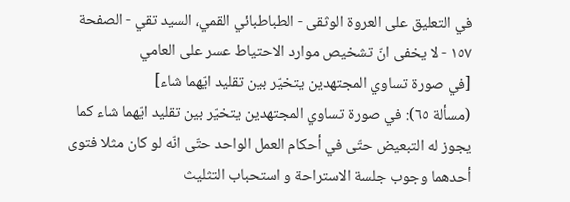في التعليق على العروة الوثقى - الطباطبائي القمي، السيد تقي - الصفحة ١٥٧ - لا يخفى انّ تشخيص موارد الاحتياط عسر على العامي
[في صورة تساوي المجتهدين يتخيّر بين تقليد ايّهما شاء]
(مسألة ٦٥): في صورة تساوي المجتهدين يتخيّر بين تقليد ايّهما شاء كما يجوز له التبعيض حتّى في أحكام العمل الواحد حتّى انّه لو كان مثلا فتوى أحدهما وجوب جلسة الاستراحة و استحباب التثليث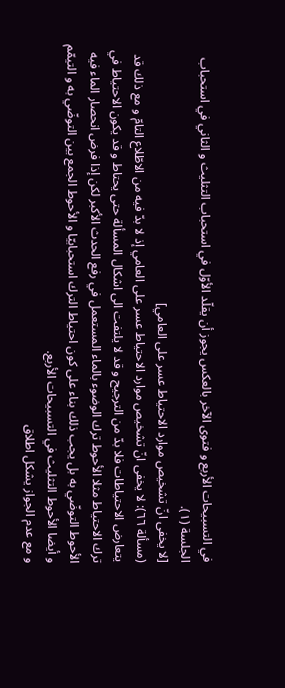في التسبيحات الأربع و فتوى الآخر بالعكس يجوز أن يقلّد الأوّل في استحباب التثليث و الثاني في استحباب الجلسة (١).
[لا يخفى انّ تشخيص موارد الاحتياط عسر على العامي]
(مسألة ٦٦): لا يخفى انّ تشخيص موارد الاحتياط عسر على العامي إذ لا بدّ فيه من الاطّلاع التامّ و مع ذلك قد يتعارض الاحتياطات فلا بدّ من الترجيح و قد لا يلتفت الى اشكال المسألة حتى يحتاط و قد يكون الاحتياط في ترك الاحتياط مثلا الأحوط ترك الوضوء بالماء المستعمل في رفع الحدث الأكبر لكن إذا فرض انحصار الماء فيه الأحوط التوضّي به بل يجب ذلك بناء على كون احتياط الترك استحبابيّا و الأحوط الجمع بين التوضّي به و التيمّم و أيضا الأحوط التثليث في التسبيحات الأربع.
و مع عدم الجواز يشكل اطلاق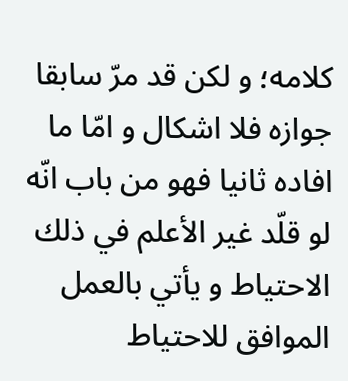كلامه؛ و لكن قد مرّ سابقا جوازه فلا اشكال و امّا ما افاده ثانيا فهو من باب انّه لو قلّد غير الأعلم في ذلك الاحتياط و يأتي بالعمل الموافق للاحتياط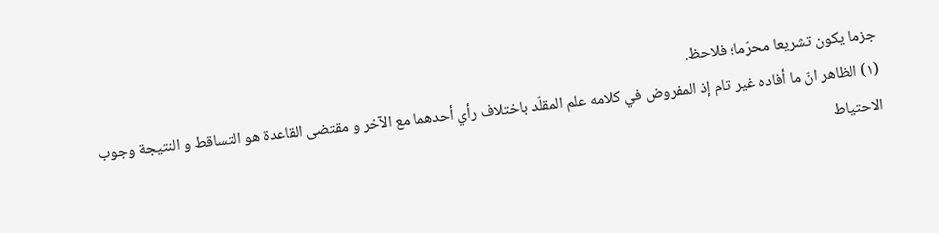جزما يكون تشريعا محرّما؛ فلاحظ.
(١) الظاهر انّ ما أفاده غير تام إذ المفروض في كلامه علم المقلّد باختلاف رأي أحدهما مع الآخر و مقتضى القاعدة هو التساقط و النتيجة وجوب الاحتياط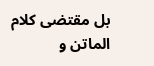بل مقتضى كلام الماتن و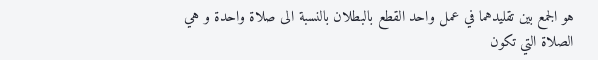هو الجمع بين تقليدهما في عمل واحد القطع بالبطلان بالنسبة الى صلاة واحدة و هي الصلاة التي تكون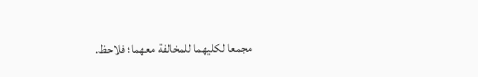مجمعا لكليهما للمخالفة معهما؛ فلاحظ.